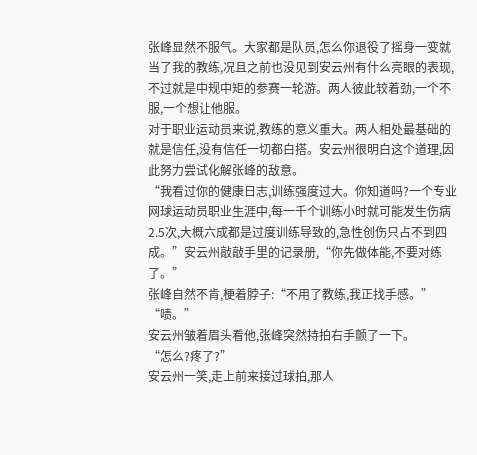张峰显然不服气。大家都是队员,怎么你退役了摇身一变就当了我的教练,况且之前也没见到安云州有什么亮眼的表现,不过就是中规中矩的参赛一轮游。两人彼此较着劲,一个不服,一个想让他服。
对于职业运动员来说,教练的意义重大。两人相处最基础的就是信任,没有信任一切都白搭。安云州很明白这个道理,因此努力尝试化解张峰的敌意。
“我看过你的健康日志,训练强度过大。你知道吗?一个专业网球运动员职业生涯中,每一千个训练小时就可能发生伤病2.5次,大概六成都是过度训练导致的,急性创伤只占不到四成。”安云州敲敲手里的记录册,“你先做体能,不要对练了。”
张峰自然不肯,梗着脖子:“不用了教练,我正找手感。”
“啧。”
安云州皱着眉头看他,张峰突然持拍右手颤了一下。
“怎么?疼了?”
安云州一笑,走上前来接过球拍,那人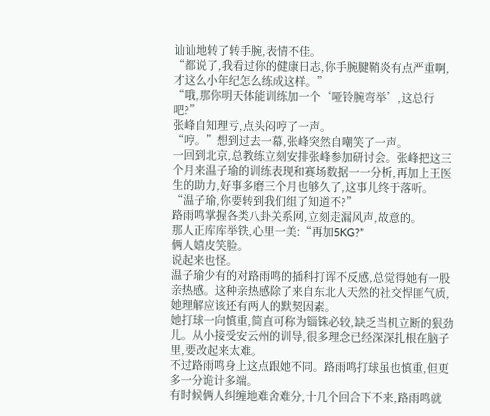讪讪地转了转手腕,表情不佳。
“都说了,我看过你的健康日志,你手腕腱鞘炎有点严重啊,才这么小年纪怎么练成这样。”
“哦,那你明天体能训练加一个‘哑铃腕弯举’,这总行吧?”
张峰自知理亏,点头闷哼了一声。
“哼。”想到过去一幕,张峰突然自嘲笑了一声。
一回到北京,总教练立刻安排张峰参加研讨会。张峰把这三个月来温子瑜的训练表现和赛场数据一一分析,再加上王医生的助力,好事多磨三个月也够久了,这事儿终于落听。
“温子瑜,你要转到我们组了知道不?”
路雨鸣掌握各类八卦关系网,立刻走漏风声,故意的。
那人正库库举铁,心里一美:“再加5KG?”
俩人嬉皮笑脸。
说起来也怪。
温子瑜少有的对路雨鸣的插科打诨不反感,总觉得她有一股亲热感。这种亲热感除了来自东北人天然的社交悍匪气质,她理解应该还有两人的默契因素。
她打球一向慎重,简直可称为锱铢必较,缺乏当机立断的狠劲儿。从小接受安云州的训导,很多理念已经深深扎根在脑子里,要改起来太难。
不过路雨鸣身上这点跟她不同。路雨鸣打球虽也慎重,但更多一分诡计多端。
有时候俩人纠缠地难舍难分,十几个回合下不来,路雨鸣就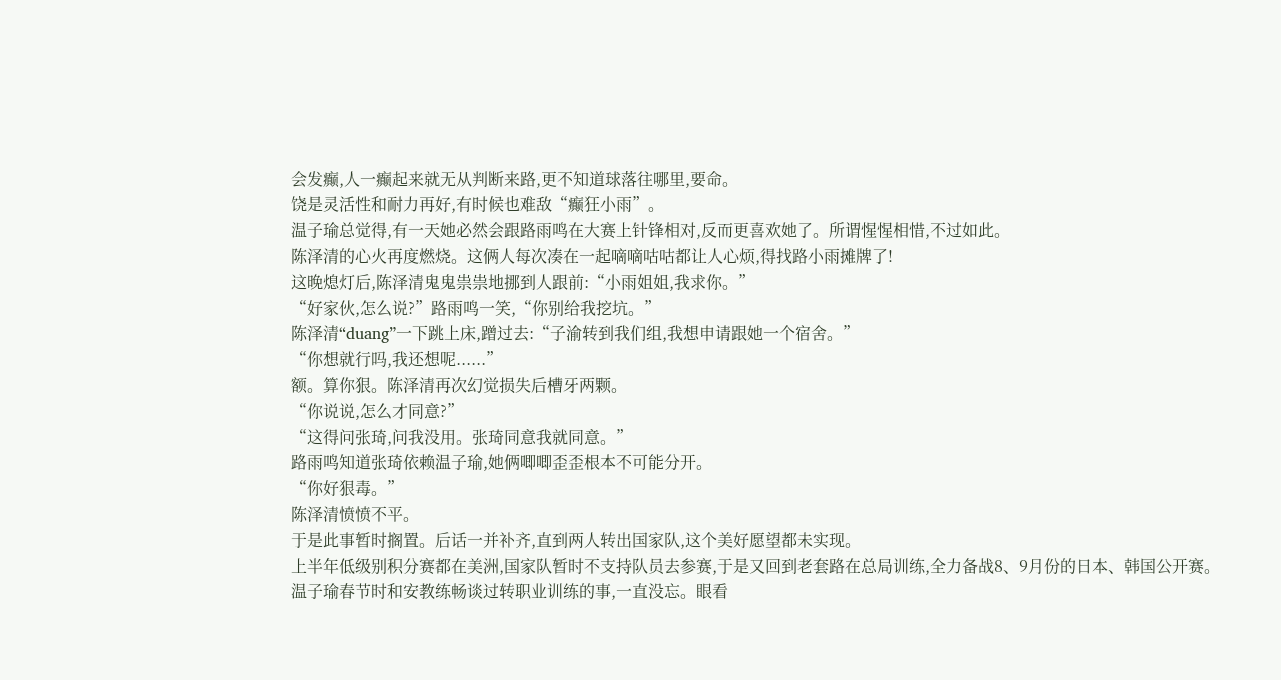会发癫,人一癫起来就无从判断来路,更不知道球落往哪里,要命。
饶是灵活性和耐力再好,有时候也难敌“癫狂小雨”。
温子瑜总觉得,有一天她必然会跟路雨鸣在大赛上针锋相对,反而更喜欢她了。所谓惺惺相惜,不过如此。
陈泽清的心火再度燃烧。这俩人每次凑在一起嘀嘀咕咕都让人心烦,得找路小雨摊牌了!
这晚熄灯后,陈泽清鬼鬼祟祟地挪到人跟前:“小雨姐姐,我求你。”
“好家伙,怎么说?”路雨鸣一笑,“你别给我挖坑。”
陈泽清“duang”一下跳上床,蹭过去:“子渝转到我们组,我想申请跟她一个宿舍。”
“你想就行吗,我还想呢......”
额。算你狠。陈泽清再次幻觉损失后槽牙两颗。
“你说说,怎么才同意?”
“这得问张琦,问我没用。张琦同意我就同意。”
路雨鸣知道张琦依赖温子瑜,她俩唧唧歪歪根本不可能分开。
“你好狠毒。”
陈泽清愤愤不平。
于是此事暂时搁置。后话一并补齐,直到两人转出国家队,这个美好愿望都未实现。
上半年低级别积分赛都在美洲,国家队暂时不支持队员去参赛,于是又回到老套路在总局训练,全力备战8、9月份的日本、韩国公开赛。
温子瑜春节时和安教练畅谈过转职业训练的事,一直没忘。眼看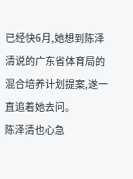已经快6月,她想到陈泽清说的广东省体育局的混合培养计划提案,遂一直追着她去问。
陈泽清也心急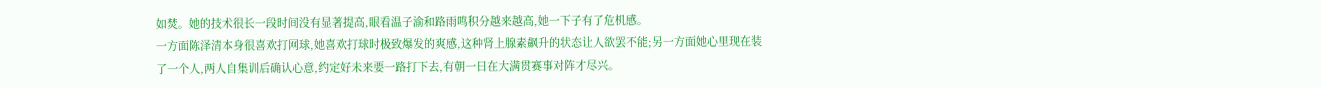如焚。她的技术很长一段时间没有显著提高,眼看温子渝和路雨鸣积分越来越高,她一下子有了危机感。
一方面陈泽清本身很喜欢打网球,她喜欢打球时极致爆发的爽感,这种肾上腺素飙升的状态让人欲罢不能;另一方面她心里现在装了一个人,两人自集训后确认心意,约定好未来要一路打下去,有朝一日在大满贯赛事对阵才尽兴。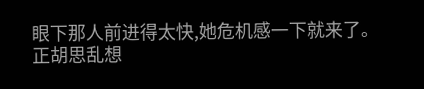眼下那人前进得太快,她危机感一下就来了。
正胡思乱想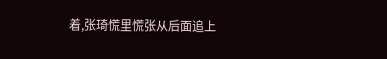着,张琦慌里慌张从后面追上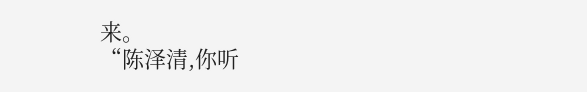来。
“陈泽清,你听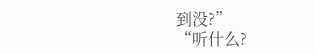到没?”
“听什么?